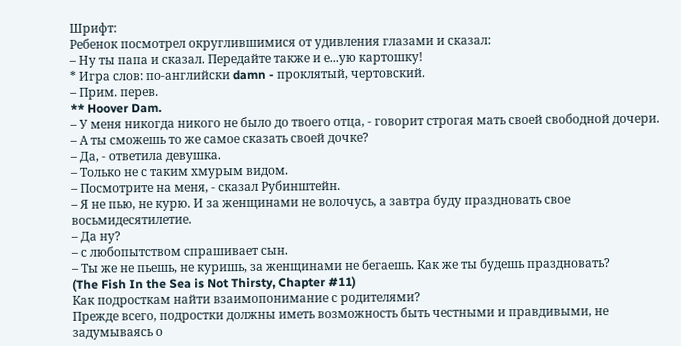Шрифт:
Ребенок посмотрел округлившимися от удивления глазами и сказал:
– Ну ты папа и сказал. Передайте также и е...ую картошку!
* Игра слов: по-английски damn - проклятый, чертовский.
– Прим. перев.
** Hoover Dam.
– У меня никогда никого не было до твоего отца, - говорит строгая мать своей свободной дочери.
– А ты сможешь то же самое сказать своей дочке?
– Да, - ответила девушка.
– Только не с таким хмурым видом.
– Посмотрите на меня, - сказал Рубинштейн.
– Я не пью, не курю. И за женщинами не волочусь, а завтра буду праздновать свое восьмидесятилетие.
– Да ну?
– с любопытством спрашивает сын.
– Ты же не пьешь, не куришь, за женщинами не бегаешь. Как же ты будешь праздновать?
(The Fish In the Sea is Not Thirsty, Chapter #11)
Как подросткам найти взаимопонимание с родителями?
Прежде всего, подростки должны иметь возможность быть честными и правдивыми, не задумываясь о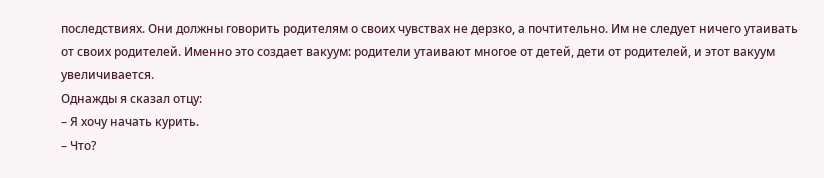последствиях. Они должны говорить родителям о своих чувствах не дерзко, а почтительно. Им не следует ничего утаивать от своих родителей. Именно это создает вакуум: родители утаивают многое от детей, дети от родителей, и этот вакуум увеличивается.
Однажды я сказал отцу:
– Я хочу начать курить.
– Что?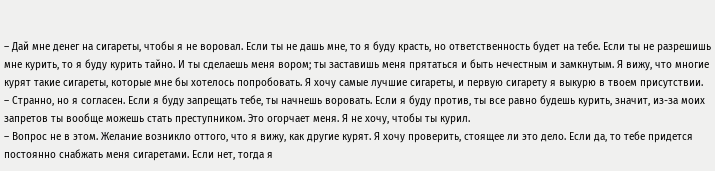– Дай мне денег на сигареты, чтобы я не воровал. Если ты не дашь мне, то я буду красть, но ответственность будет на тебе. Если ты не разрешишь мне курить, то я буду курить тайно. И ты сделаешь меня вором; ты заставишь меня прятаться и быть нечестным и замкнутым. Я вижу, что многие курят такие сигареты, которые мне бы хотелось попробовать. Я хочу самые лучшие сигареты, и первую сигарету я выкурю в твоем присутствии.
– Странно, но я согласен. Если я буду запрещать тебе, ты начнешь воровать. Если я буду против, ты все равно будешь курить, значит, из-за моих запретов ты вообще можешь стать преступником. Это огорчает меня. Я не хочу, чтобы ты курил.
– Вопрос не в этом. Желание возникло оттого, что я вижу, как другие курят. Я хочу проверить, стоящее ли это дело. Если да, то тебе придется постоянно снабжать меня сигаретами. Если нет, тогда я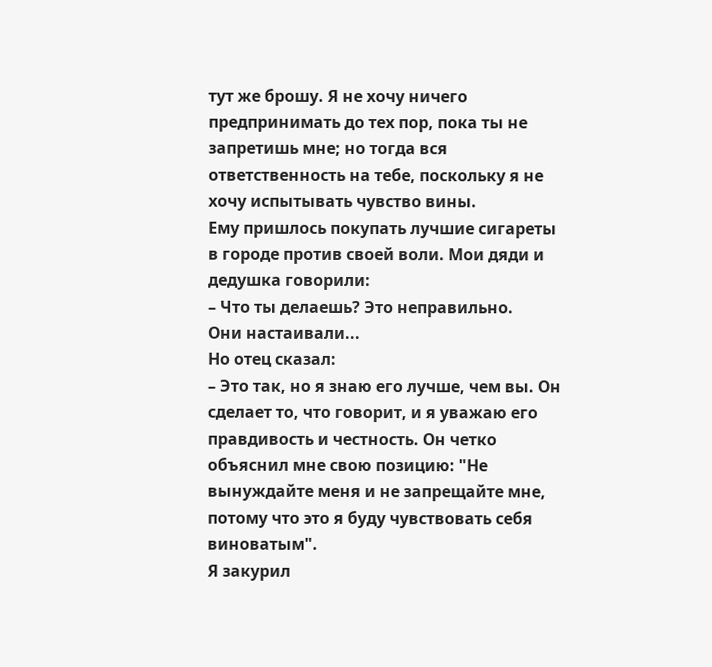тут же брошу. Я не хочу ничего предпринимать до тех пор, пока ты не запретишь мне; но тогда вся ответственность на тебе, поскольку я не хочу испытывать чувство вины.
Ему пришлось покупать лучшие сигареты в городе против своей воли. Мои дяди и дедушка говорили:
– Что ты делаешь? Это неправильно.
Они настаивали...
Но отец сказал:
– Это так, но я знаю его лучше, чем вы. Он сделает то, что говорит, и я уважаю его правдивость и честность. Он четко объяснил мне свою позицию: "Не вынуждайте меня и не запрещайте мне, потому что это я буду чувствовать себя виноватым".
Я закурил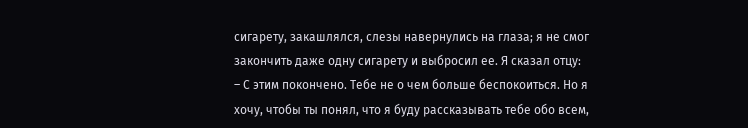сигарету, закашлялся, слезы навернулись на глаза; я не смог закончить даже одну сигарету и выбросил ее. Я сказал отцу:
– С этим покончено. Тебе не о чем больше беспокоиться. Но я хочу, чтобы ты понял, что я буду рассказывать тебе обо всем,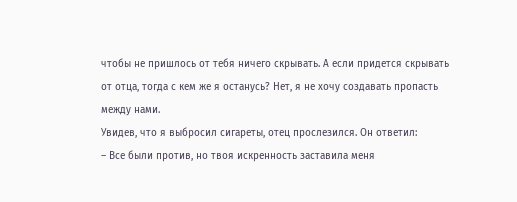чтобы не пришлось от тебя ничего скрывать. А если придется скрывать от отца, тогда с кем же я останусь? Нет, я не хочу создавать пропасть между нами.
Увидев, что я выбросил сигареты, отец прослезился. Он ответил:
– Все были против, но твоя искренность заставила меня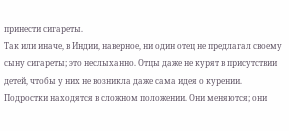принести сигареты.
Так или иначе, в Индии, наверное, ни один отец не предлагал своему сыну сигареты; это неслыханно. Отцы даже не курят в присутствии детей, чтобы у них не возникла даже сама идея о курении.
Подростки находятся в сложном положении. Они меняются; они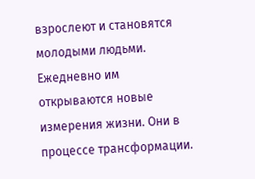взрослеют и становятся молодыми людьми. Ежедневно им открываются новые измерения жизни. Они в процессе трансформации.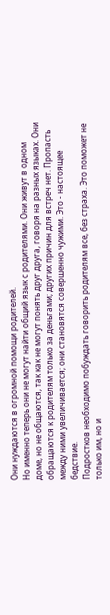Они нуждаются в огромной помощи родителей.
Но именно теперь они не могут найти общий язык с родителями. Они живут в одном доме, но не общаются, так как не могут понять друг друга, говоря на разных языках. Они обращаются к родителям только за деньгами; других причин для встреч нет. Пропасть между ними увеличивается; они становятся совершенно чужими. Это - настоящее бедствие.
Подростков необходимо побуждать говорить родителям все, без страха. Это поможет не только им, но и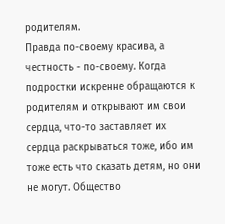родителям.
Правда по-своему красива, а честность - по-своему. Когда подростки искренне обращаются к родителям и открывают им свои сердца, что-то заставляет их сердца раскрываться тоже, ибо им тоже есть что сказать детям, но они не могут. Общество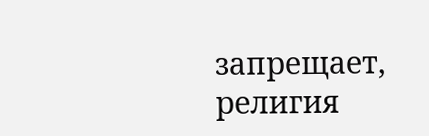запрещает, религия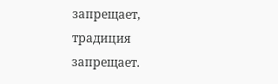запрещает, традиция запрещает.